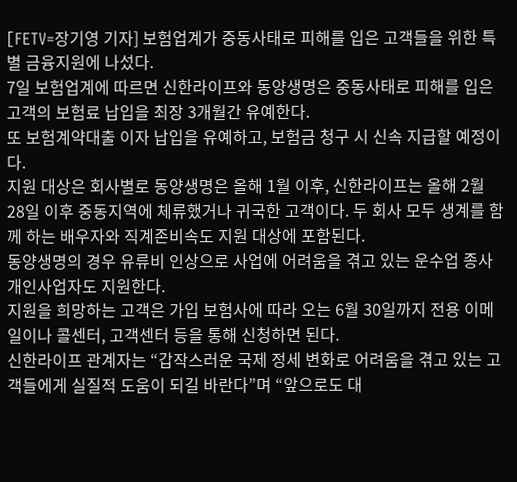[FETV=장기영 기자] 보험업계가 중동사태로 피해를 입은 고객들을 위한 특별 금융지원에 나섰다.
7일 보험업계에 따르면 신한라이프와 동양생명은 중동사태로 피해를 입은 고객의 보험료 납입을 최장 3개월간 유예한다.
또 보험계약대출 이자 납입을 유예하고, 보험금 청구 시 신속 지급할 예정이다.
지원 대상은 회사별로 동양생명은 올해 1월 이후, 신한라이프는 올해 2월 28일 이후 중동지역에 체류했거나 귀국한 고객이다. 두 회사 모두 생계를 함께 하는 배우자와 직계존비속도 지원 대상에 포함된다.
동양생명의 경우 유류비 인상으로 사업에 어려움을 겪고 있는 운수업 종사 개인사업자도 지원한다.
지원을 희망하는 고객은 가입 보험사에 따라 오는 6월 30일까지 전용 이메일이나 콜센터, 고객센터 등을 통해 신청하면 된다.
신한라이프 관계자는 “갑작스러운 국제 정세 변화로 어려움을 겪고 있는 고객들에게 실질적 도움이 되길 바란다”며 “앞으로도 대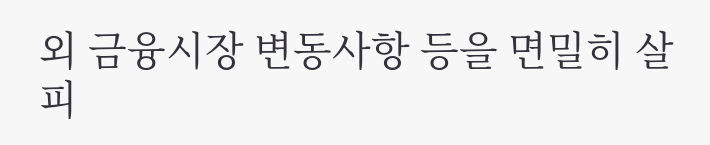외 금융시장 변동사항 등을 면밀히 살피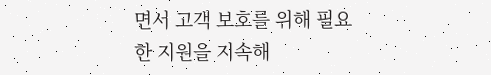면서 고객 보호를 위해 필요한 지원을 지속해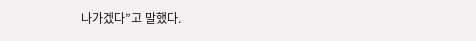나가겠다”고 말했다.